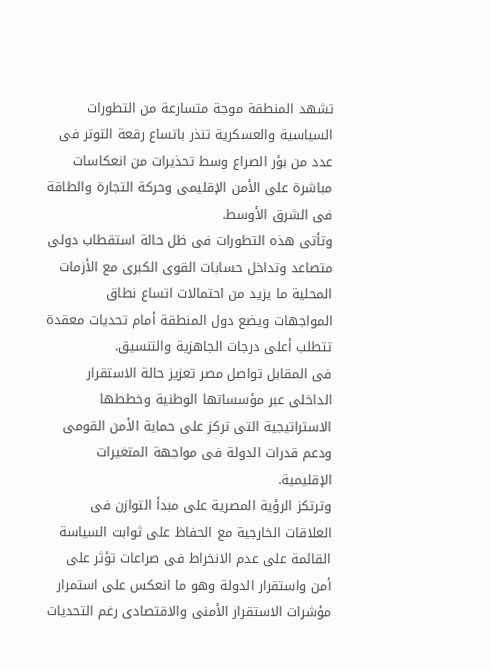تشهد المنطقة موجة متسارعة من التطورات السياسية والعسكرية تنذر باتساع رقعة التوتر فى عدد من بؤر الصراع وسط تحذيرات من انعكاسات مباشرة على الأمن الإقليمى وحركة التجارة والطاقة فى الشرق الأوسط.
وتأتى هذه التطورات فى ظل حالة استقطاب دولى متصاعد وتداخل حسابات القوى الكبرى مع الأزمات المحلية ما يزيد من احتمالات اتساع نطاق المواجهات ويضع دول المنطقة أمام تحديات معقدة تتطلب أعلى درجات الجاهزية والتنسيق.
فى المقابل تواصل مصر تعزيز حالة الاستقرار الداخلى عبر مؤسساتها الوطنية وخططها الاستراتيجية التى تركز على حماية الأمن القومى ودعم قدرات الدولة فى مواجهة المتغيرات الإقليمية.
وترتكز الرؤية المصرية على مبدأ التوازن فى العلاقات الخارجية مع الحفاظ على ثوابت السياسة القائمة على عدم الانخراط فى صراعات تؤثر على أمن واستقرار الدولة وهو ما انعكس على استمرار مؤشرات الاستقرار الأمنى والاقتصادى رغم التحديات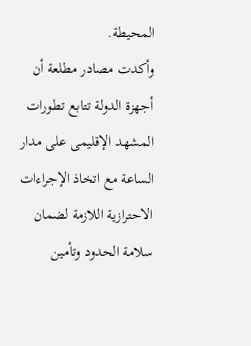المحيطة.
وأكدت مصادر مطلعة أن أجهزة الدولة تتابع تطورات المشهد الإقليمى على مدار الساعة مع اتخاذ الإجراءات الاحترازية اللازمة لضمان سلامة الحدود وتأمين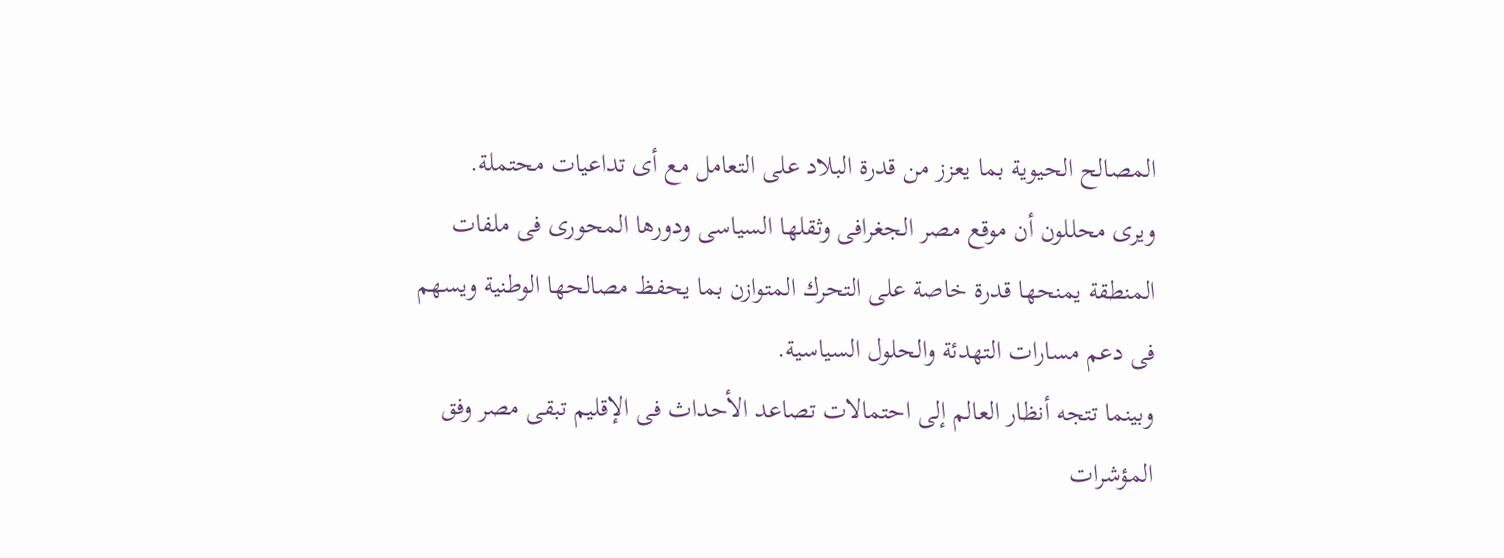المصالح الحيوية بما يعزز من قدرة البلاد على التعامل مع أى تداعيات محتملة.
ويرى محللون أن موقع مصر الجغرافى وثقلها السياسى ودورها المحورى فى ملفات المنطقة يمنحها قدرة خاصة على التحرك المتوازن بما يحفظ مصالحها الوطنية ويسهم فى دعم مسارات التهدئة والحلول السياسية.
وبينما تتجه أنظار العالم إلى احتمالات تصاعد الأحداث فى الإقليم تبقى مصر وفق المؤشرات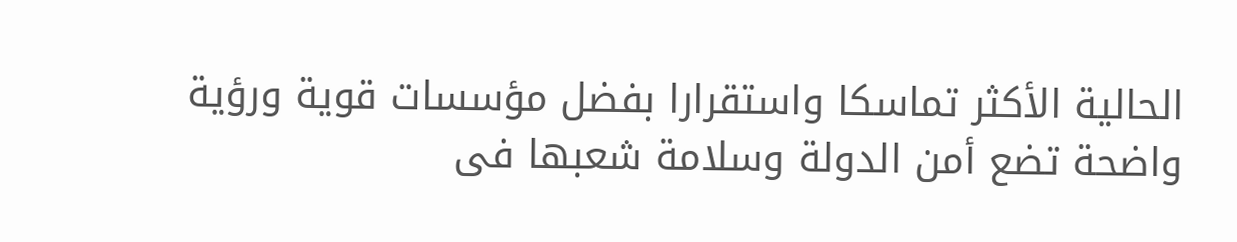الحالية الأكثر تماسكا واستقرارا بفضل مؤسسات قوية ورؤية واضحة تضع أمن الدولة وسلامة شعبها فى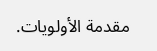مقدمة الأولويات.